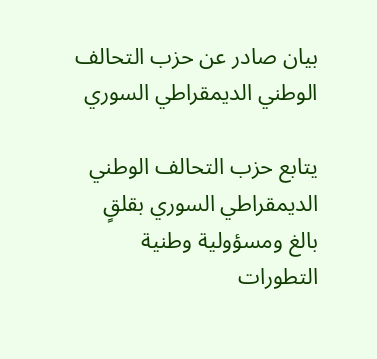بيان صادر عن حزب التحالف الوطني الديمقراطي السوري

يتابع حزب التحالف الوطني الديمقراطي السوري بقلقٍ بالغ ومسؤولية وطنية التطورات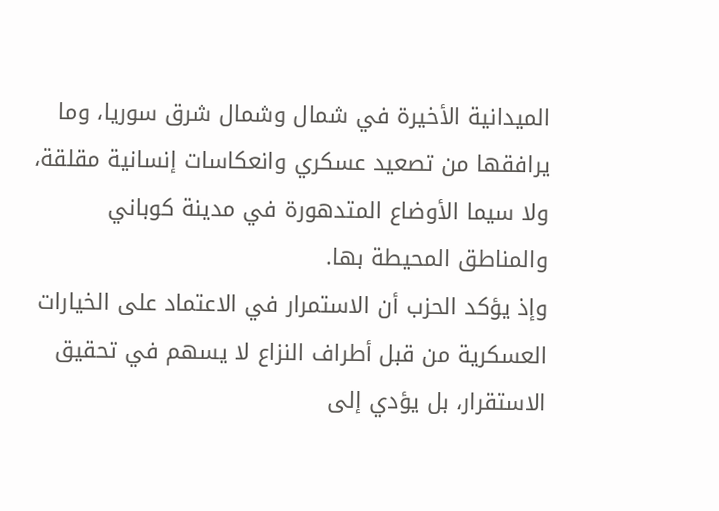الميدانية الأخيرة في شمال وشمال شرق سوريا، وما يرافقها من تصعيد عسكري وانعكاسات إنسانية مقلقة، ولا سيما الأوضاع المتدهورة في مدينة كوباني والمناطق المحيطة بها.
وإذ يؤكد الحزب أن الاستمرار في الاعتماد على الخيارات العسكرية من قبل أطراف النزاع لا يسهم في تحقيق الاستقرار، بل يؤدي إلى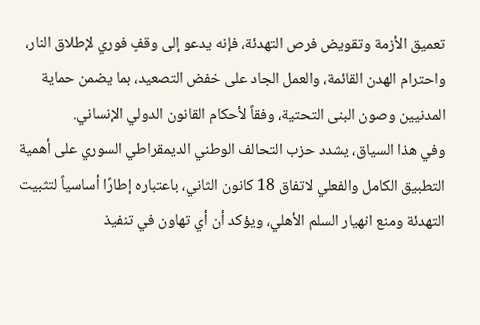تعميق الأزمة وتقويض فرص التهدئة، فإنه يدعو إلى وقفٍ فوري لإطلاق النار، واحترام الهدن القائمة، والعمل الجاد على خفض التصعيد، بما يضمن حماية المدنيين وصون البنى التحتية، وفقاً لأحكام القانون الدولي الإنساني.
وفي هذا السياق، يشدد حزب التحالف الوطني الديمقراطي السوري على أهمية التطبيق الكامل والفعلي لاتفاق 18 كانون الثاني، باعتباره إطارًا أساسياً لتثبيت التهدئة ومنع انهيار السلم الأهلي، ويؤكد أن أي تهاون في تنفيذ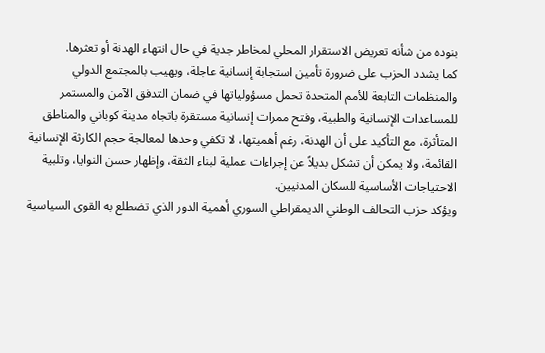بنوده من شأنه تعريض الاستقرار المحلي لمخاطر جدية في حال انتهاء الهدنة أو تعثرها.
كما يشدد الحزب على ضرورة تأمين استجابة إنسانية عاجلة، ويهيب بالمجتمع الدولي والمنظمات التابعة للأمم المتحدة تحمل مسؤولياتها في ضمان التدفق الآمن والمستمر للمساعدات الإنسانية والطبية، وفتح ممرات إنسانية مستقرة باتجاه مدينة كوباني والمناطق المتأثرة، مع التأكيد على أن الهدنة، رغم أهميتها، لا تكفي وحدها لمعالجة حجم الكارثة الإنسانية القائمة، ولا يمكن أن تشكل بديلاً عن إجراءات عملية لبناء الثقة، وإظهار حسن النوايا، وتلبية الاحتياجات الأساسية للسكان المدنيين.
ويؤكد حزب التحالف الوطني الديمقراطي السوري أهمية الدور الذي تضطلع به القوى السياسية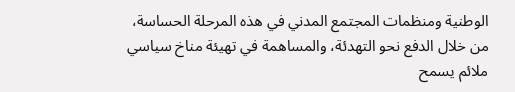الوطنية ومنظمات المجتمع المدني في هذه المرحلة الحساسة، من خلال الدفع نحو التهدئة، والمساهمة في تهيئة مناخ سياسي ملائم يسمح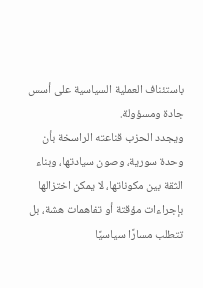باستئناف العملية السياسية على أسس جادة ومسؤولة.
ويجدد الحزب قناعته الراسخة بأن وحدة سورية، وصون سيادتها، وبناء الثقة بين مكوناتها، لا يمكن اختزالها بإجراءات مؤقتة أو تفاهمات هشة، بل تتطلب مسارًا سياسيًا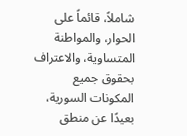شاملاً، قائماً على الحوار، والمواطنة المتساوية، والاعتراف بحقوق جميع المكونات السورية، بعيدًا عن منطق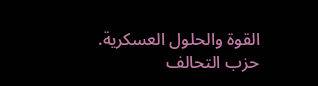القوة والحلول العسكرية.
حزب التحالف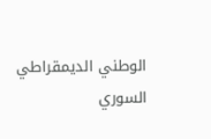الوطني الديمقراطي السوري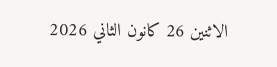الاثنين 26 كانون الثاني 2026